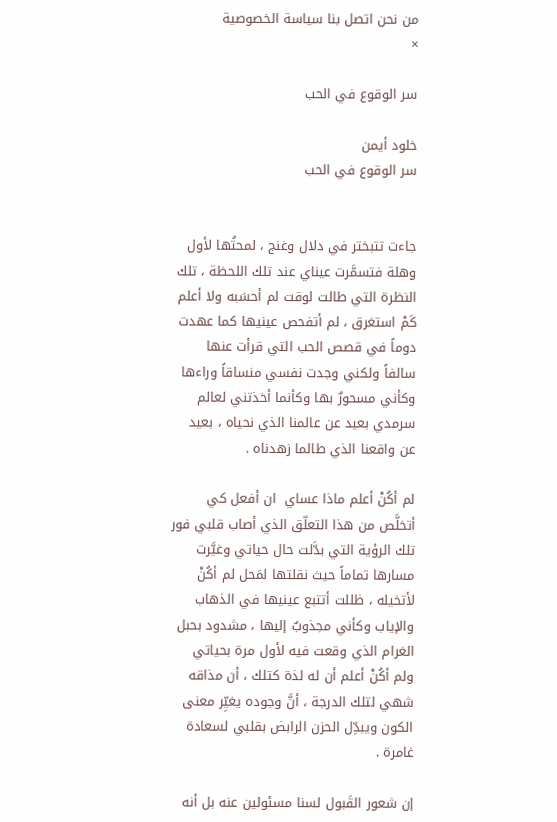من نحن اتصل بنا سياسة الخصوصية
×

سر الوقوع في الحب

خلود أيمن
سر الوقوع في الحب


جاءت تتبختر في دلال وغنج ، لمحتُها لأول وهلة فتسمَّرت عيناي عند تلك اللحظة ، تلك النظرة التي طالت لوقت لم أحسَبه ولا أعلم كَمْ استغرق ، لم أتفحص عينيها كما عهدت دوماً في قصص الحب التي قرأت عنها سالفاً ولكني وجدت نفسي منساقاً وراءها وكأني مسحورٌ بها وكأنما أخذتني لعالم سرمدي بعيد عن عالمنا الذي نحياه ، بعيد عن واقعنا الذي طالما زهدناه .

لم أكُنْ أعلم ماذا عساي  ان أفعل كي أتخلَّص من هذا التعلّق الذي أصاب قلبي فور تلك الرؤية التي بدَّلت حال حياتي وغيَّرت مسارها تماماً حيث نقلتها لمَحل لم أكُنْ لأتخيله ، ظللت أتتبع عينيها في الذهاب والإياب وكأني مجذوبٌ إليها ، مشدود بحبل الغرام الذي وقعت فيه لأول مرة بحياتي ولم أكُنْ أعلم أن له لذة كتلك ، أن مذاقه شهي لتلك الدرجة ، أنَّ وجوده يغيِّر معنى الكون ويبدِّل الحزن الرابض بقلبي لسعادة غامرة .

إن شعور القَبول لسنا مسئولين عنه بل أنه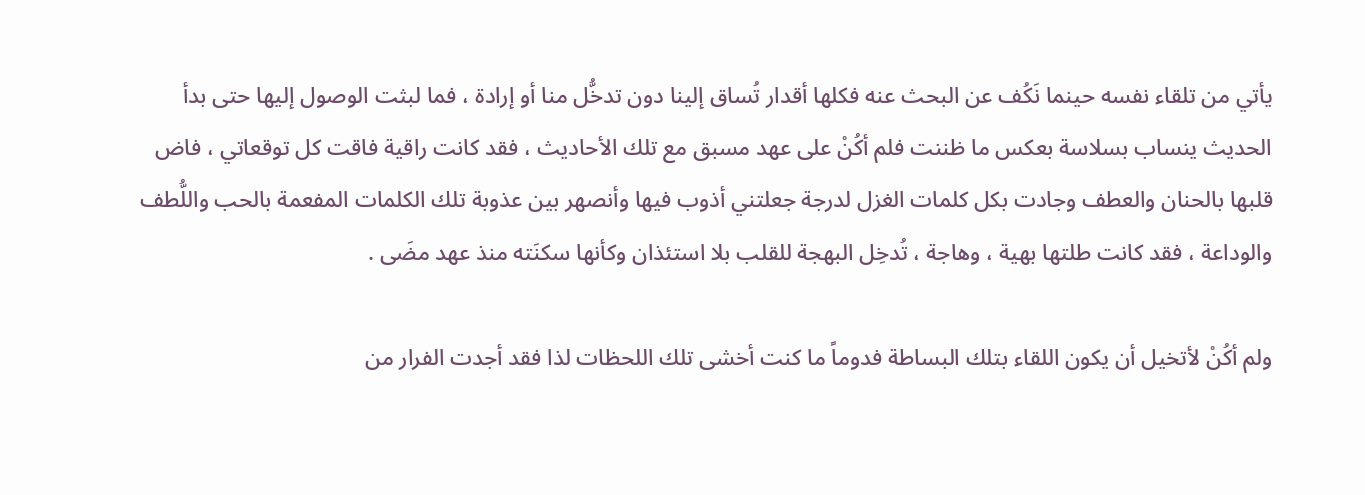يأتي من تلقاء نفسه حينما نَكُف عن البحث عنه فكلها أقدار تُساق إلينا دون تدخُّل منا أو إرادة ، فما لبثت الوصول إليها حتى بدأ الحديث ينساب بسلاسة بعكس ما ظننت فلم أكُنْ على عهد مسبق مع تلك الأحاديث ، فقد كانت راقية فاقت كل توقعاتي ، فاض قلبها بالحنان والعطف وجادت بكل كلمات الغزل لدرجة جعلتني أذوب فيها وأنصهر بين عذوبة تلك الكلمات المفعمة بالحب واللُّطف والوداعة ، فقد كانت طلتها بهية ، وهاجة ، تُدخِل البهجة للقلب بلا استئذان وكأنها سكنَته منذ عهد مضَى .

ولم أكُنْ لأتخيل أن يكون اللقاء بتلك البساطة فدوماً ما كنت أخشى تلك اللحظات لذا فقد أجدت الفرار من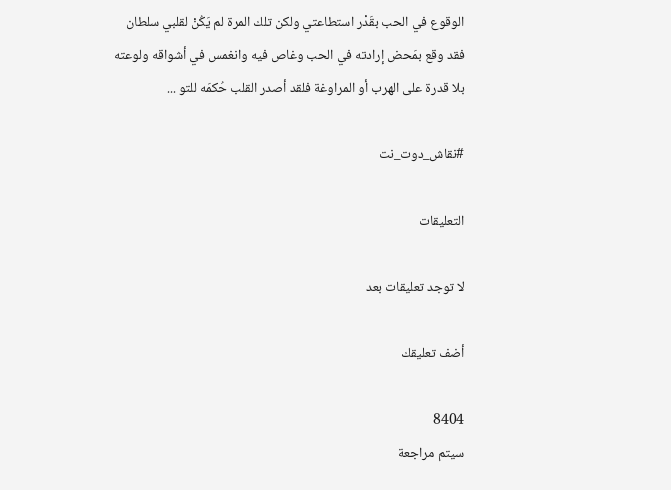الوقوع في الحب بقَدْر استطاعتي ولكن تلك المرة لم يَكُنْ لقلبي سلطان فقد وقع بمَحض إرادته في الحب وغاص فيه وانغمس في أشواقه ولوعته بلا قدرة على الهرب أو المراوغة فلقد أصدر القلب حُكمَه للتو ...

#نقاش_دوت_نت

التعليقات

لا توجد تعليقات بعد

أضف تعليقك

8404
سيتم مراجعة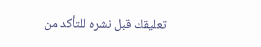تعليقك قبل نشره للتأكد من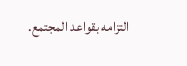التزامه بقواعد المجتمع.